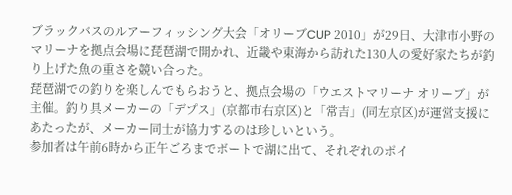ブラックバスのルアーフィッシング大会「オリーブCUP 2010」が29日、大津市小野のマリーナを拠点会場に琵琶湖で開かれ、近畿や東海から訪れた130人の愛好家たちが釣り上げた魚の重さを競い合った。
琵琶湖での釣りを楽しんでもらおうと、拠点会場の「ウエストマリーナ オリーブ」が主催。釣り具メーカーの「デプス」(京都市右京区)と「常吉」(同左京区)が運営支援にあたったが、メーカー同士が協力するのは珍しいという。
参加者は午前6時から正午ごろまでボートで湖に出て、それぞれのポイ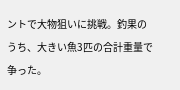ントで大物狙いに挑戦。釣果のうち、大きい魚3匹の合計重量で争った。